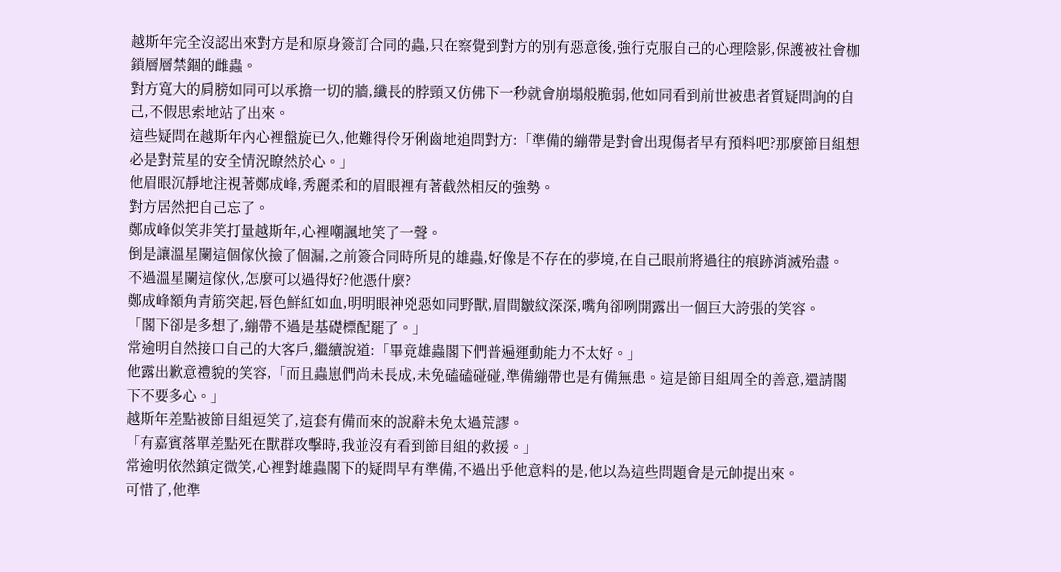越斯年完全沒認出來對方是和原身簽訂合同的蟲,只在察覺到對方的別有惡意後,強行克服自己的心理陰影,保護被社會枷鎖層層禁錮的雌蟲。
對方寬大的肩膀如同可以承擔一切的牆,纖長的脖頸又仿佛下一秒就會崩塌般脆弱,他如同看到前世被患者質疑問詢的自己,不假思索地站了出來。
這些疑問在越斯年內心裡盤旋已久,他難得伶牙俐齒地追問對方:「準備的繃帶是對會出現傷者早有預料吧?那麼節目組想必是對荒星的安全情況瞭然於心。」
他眉眼沉靜地注視著鄭成峰,秀麗柔和的眉眼裡有著截然相反的強勢。
對方居然把自己忘了。
鄭成峰似笑非笑打量越斯年,心裡嘲諷地笑了一聲。
倒是讓溫星闌這個傢伙撿了個漏,之前簽合同時所見的雄蟲,好像是不存在的夢境,在自己眼前將過往的痕跡消滅殆盡。
不過溫星闌這傢伙,怎麼可以過得好?他憑什麼?
鄭成峰額角青筋突起,唇色鮮紅如血,明明眼神兇惡如同野獸,眉間皺紋深深,嘴角卻咧開露出一個巨大誇張的笑容。
「閣下卻是多想了,繃帶不過是基礎標配罷了。」
常逾明自然接口自己的大客戶,繼續說道:「畢竟雄蟲閣下們普遍運動能力不太好。」
他露出歉意禮貌的笑容,「而且蟲崽們尚未長成,未免磕磕碰碰,準備繃帶也是有備無患。這是節目組周全的善意,還請閣下不要多心。」
越斯年差點被節目組逗笑了,這套有備而來的說辭未免太過荒謬。
「有嘉賓落單差點死在獸群攻擊時,我並沒有看到節目組的救援。」
常逾明依然鎮定微笑,心裡對雄蟲閣下的疑問早有準備,不過出乎他意料的是,他以為這些問題會是元帥提出來。
可惜了,他準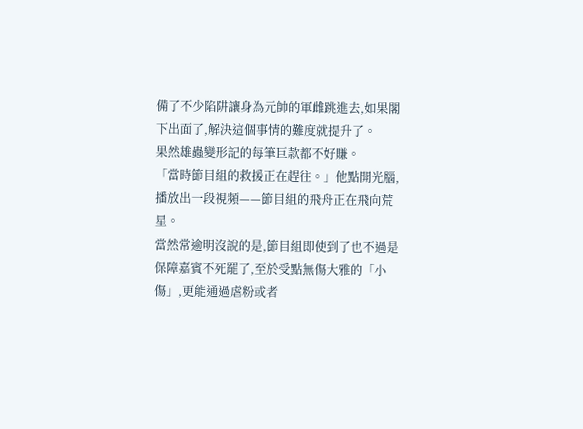備了不少陷阱讓身為元帥的軍雌跳進去,如果閣下出面了,解決這個事情的難度就提升了。
果然雄蟲變形記的每筆巨款都不好賺。
「當時節目組的救援正在趕往。」他點開光腦,播放出一段視頻——節目組的飛舟正在飛向荒星。
當然常逾明沒說的是,節目組即使到了也不過是保障嘉賓不死罷了,至於受點無傷大雅的「小傷」,更能通過虐粉或者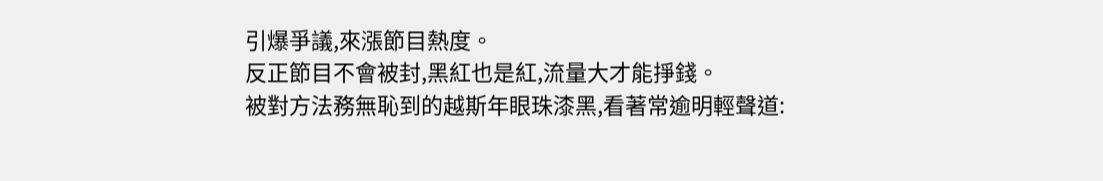引爆爭議,來漲節目熱度。
反正節目不會被封,黑紅也是紅,流量大才能掙錢。
被對方法務無恥到的越斯年眼珠漆黑,看著常逾明輕聲道: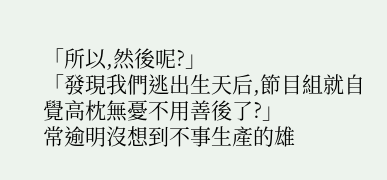「所以,然後呢?」
「發現我們逃出生天后,節目組就自覺高枕無憂不用善後了?」
常逾明沒想到不事生產的雄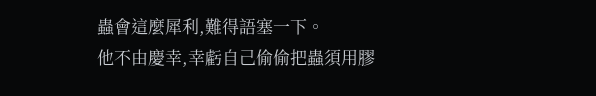蟲會這麼犀利,難得語塞一下。
他不由慶幸,幸虧自己偷偷把蟲須用膠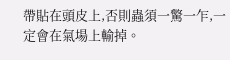帶貼在頭皮上,否則蟲須一驚一乍,一定會在氣場上輸掉。